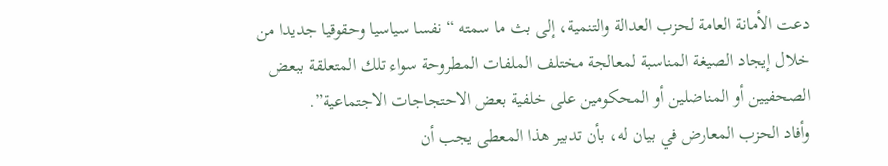دعت الأمانة العامة لحزب العدالة والتنمية، إلى بث ما سمته “نفسا سياسيا وحقوقيا جديدا من خلال إيجاد الصيغة المناسبة لمعالجة مختلف الملفات المطروحة سواء تلك المتعلقة ببعض الصحفيين أو المناضلين أو المحكومين على خلفية بعض الاحتجاجات الاجتماعية”.
وأفاد الحزب المعارض في بيان له، بأن تدبير هذا المعطى يجب أن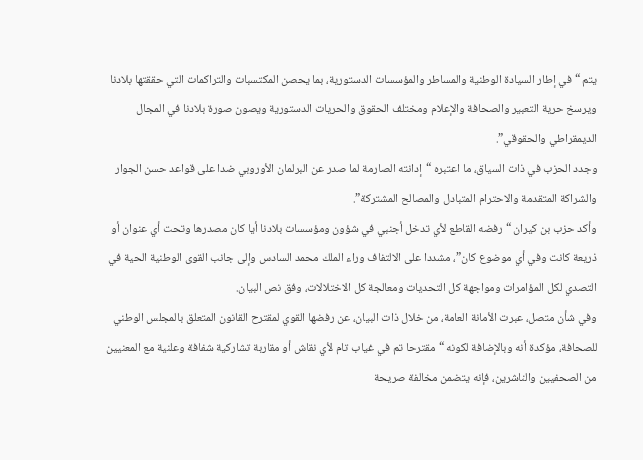يتم “في إطار السيادة الوطنية والمساطر والمؤسسات الدستورية، بما يحصن المكتسبات والتراكمات التي حققتها بلادنا ويرسخ حرية التعبير والصحافة والإعلام ومختلف الحقوق والحريات الدستورية ويصون صورة بلادنا في المجال الديمقراطي والحقوقي”.
وجدد الحزب في ذات السياق، ما اعتبره “إدانته الصارمة لما صدر عن البرلمان الأوروبي ضدا على قواعد حسن الجوار والشراكة المتقدمة والاحترام المتبادل والمصالح المشتركة”.
وأكد حزب بن كيران “رفضه القاطع لأي تدخل أجنبي في شؤون ومؤسسات بلادنا أيا كان مصدرها وتحت أي عنوان أو ذريعة كانت وفي أي موضوع كان”، مشددا على الالتفاف وراء الملك محمد السادس وإلى جانب القوى الوطنية الحية في التصدي لكل المؤامرات ومواجهة كل التحديات ومعالجة كل الاختلالات، وفق نص البيان.
وفي شأن متصل، عبرت الأمانة العامة، من خلال ذات البيان، عن رفضها القوي لمقترح القانون المتعلق بالمجلس الوطني للصحافة، مؤكدة أنه وبالإضافة لكونه “مقترحا تم في غياب تام لأي نقاش أو مقاربة تشاركية شفافة وعلنية مع المعنيين من الصحفيين والناشرين، فإنه يتضمن مخالفة صريحة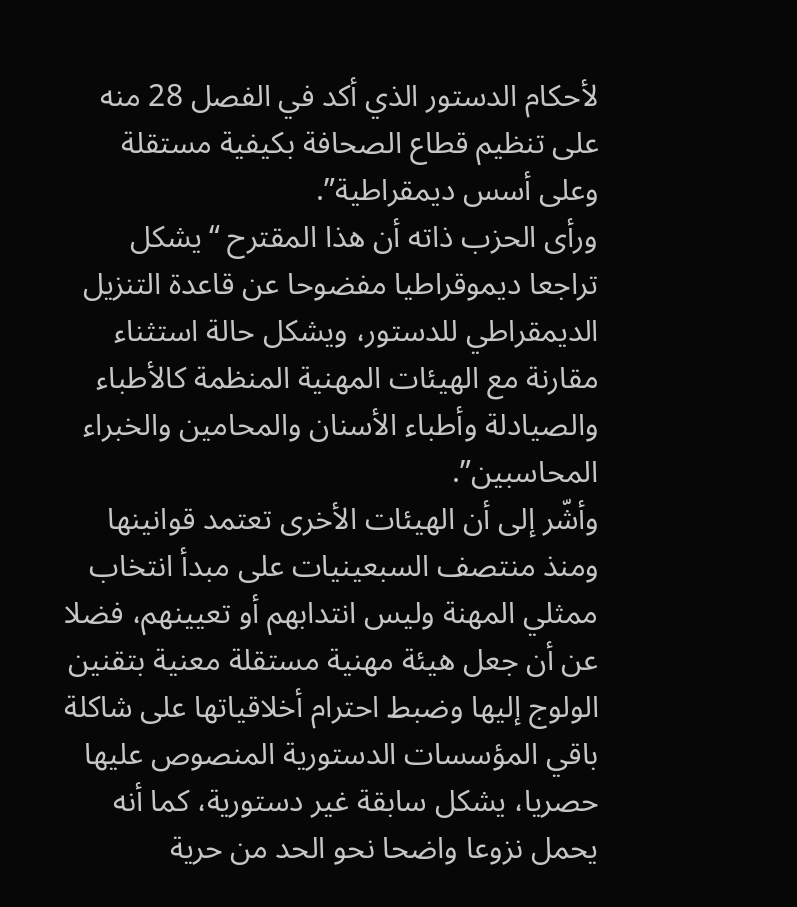لأحكام الدستور الذي أكد في الفصل 28 منه على تنظيم قطاع الصحافة بكيفية مستقلة وعلى أسس ديمقراطية”.
ورأى الحزب ذاته أن هذا المقترح “يشكل تراجعا ديموقراطيا مفضوحا عن قاعدة التنزيل الديمقراطي للدستور، ويشكل حالة استثناء مقارنة مع الهيئات المهنية المنظمة كالأطباء والصيادلة وأطباء الأسنان والمحامين والخبراء المحاسبين”.
وأشّر إلى أن الهيئات الأخرى تعتمد قوانينها ومنذ منتصف السبعينيات على مبدأ انتخاب ممثلي المهنة وليس انتدابهم أو تعيينهم، فضلا عن أن جعل هيئة مهنية مستقلة معنية بتقنين الولوج إليها وضبط احترام أخلاقياتها على شاكلة باقي المؤسسات الدستورية المنصوص عليها حصريا، يشكل سابقة غير دستورية، كما أنه يحمل نزوعا واضحا نحو الحد من حرية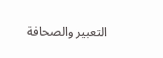التعبير والصحافة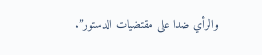والرأي ضدا على مقتضيات الدستور”.